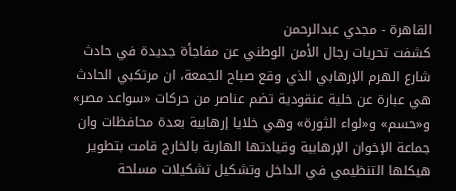القاهرة - مجدي عبدالرحمن
كشفت تحريات رجال الأمن الوطني عن مفاجأة جديدة في حادث شارع الهرم الإرهابي الذي وقع صباح الجمعة، ان مرتكبي الحادث هي عبارة عن خلية عنقودية تضم عناصر من حركات «سواعد مصر» و«حسم» و«لواء الثورة» وهي خلايا إرهابية بعدة محافظات وان جماعة الإخوان الإرهابية وقيادتها الهاربة بالخارج قامت بتطوير هيكلها التنظيمي في الداخل وتشكيل تشكيلات مسلحة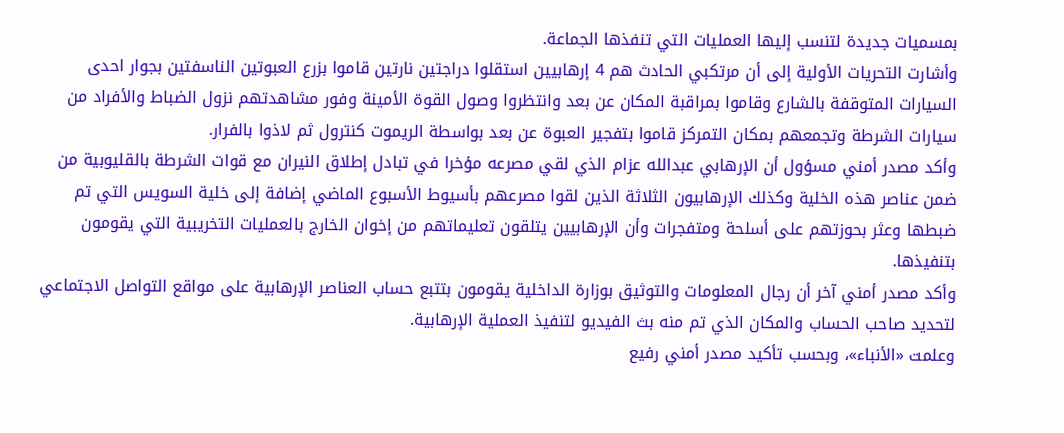بمسميات جديدة لتنسب إليها العمليات التي تنفذها الجماعة.
وأشارت التحريات الأولية إلى أن مرتكبي الحادث هم 4 إرهابيين استقلوا دراجتين نارتين قاموا بزرع العبوتين الناسفتين بجوار احدى السيارات المتوقفة بالشارع وقاموا بمراقبة المكان عن بعد وانتظروا وصول القوة الأمينة وفور مشاهدتهم نزول الضباط والأفراد من سيارات الشرطة وتجمعهم بمكان التمركز قاموا بتفجير العبوة عن بعد بواسطة الريموت كنترول ثم لاذوا بالفرار.
وأكد مصدر أمني مسؤول أن الإرهابي عبدالله عزام الذي لقي مصرعه مؤخرا في تبادل إطلاق النيران مع قوات الشرطة بالقليوبية من ضمن عناصر هذه الخلية وكذلك الإرهابيون الثلاثة الذين لقوا مصرعهم بأسيوط الأسبوع الماضي إضافة إلى خلية السويس التي تم ضبطها وعثر بحوزتهم على أسلحة ومتفجرات وأن الإرهابيين يتلقون تعليماتهم من إخوان الخارج بالعمليات التخريبية التي يقومون بتنفيذها.
وأكد مصدر أمني آخر أن رجال المعلومات والتوثيق بوزارة الداخلية يقومون بتتبع حساب العناصر الإرهابية على مواقع التواصل الاجتماعي لتحديد صاحب الحساب والمكان الذي تم منه بث الفيديو لتنفيذ العملية الإرهابية.
وعلمت «الأنباء»، وبحسب تأكيد مصدر أمني رفيع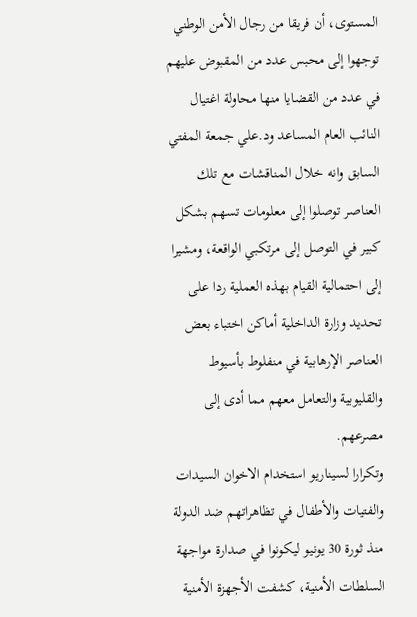المستوى، أن فريقا من رجال الأمن الوطني توجهوا إلى محبس عدد من المقبوض عليهم في عدد من القضايا منها محاولة اغتيال النائب العام المساعد ود.علي جمعة المفتي السابق وانه خلال المناقشات مع تلك العناصر توصلوا إلى معلومات تسهم بشكل كبير في التوصل إلى مرتكبي الواقعة، ومشيرا إلى احتمالية القيام بهذه العملية ردا على تحديد وزارة الداخلية أماكن اختباء بعض العناصر الإرهابية في منفلوط بأسيوط والقليوبية والتعامل معهم مما أدى إلى مصرعهم.
وتكرارا لسيناريو استخدام الاخوان السيدات والفتيات والأطفال في تظاهراتهم ضد الدولة منذ ثورة 30 يونيو ليكونوا في صدارة مواجهة السلطات الأمنية، كشفت الأجهزة الأمنية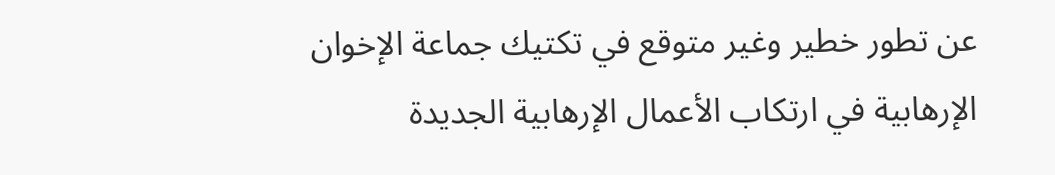عن تطور خطير وغير متوقع في تكتيك جماعة الإخوان الإرهابية في ارتكاب الأعمال الإرهابية الجديدة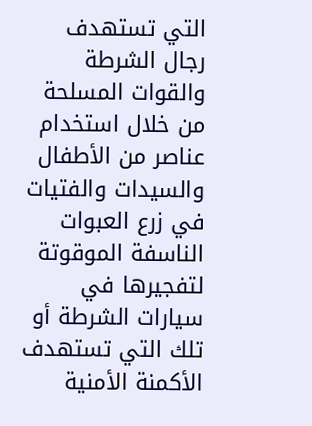التي تستهدف رجال الشرطة والقوات المسلحة من خلال استخدام عناصر من الأطفال والسيدات والفتيات في زرع العبوات الناسفة الموقوتة لتفجيرها في سيارات الشرطة أو تلك التي تستهدف الأكمنة الأمنية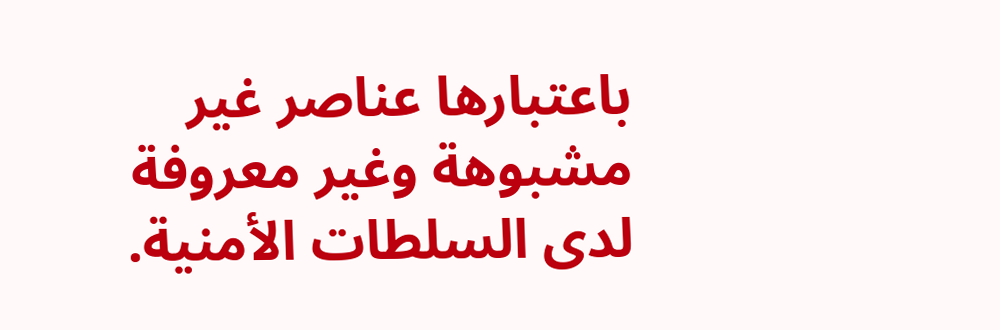باعتبارها عناصر غير مشبوهة وغير معروفة لدى السلطات الأمنية.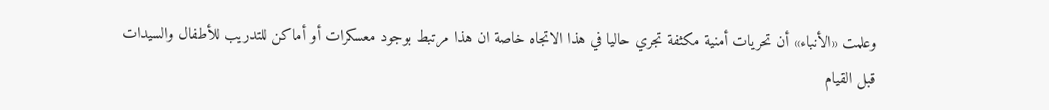وعلمت «الأنباء» أن تحريات أمنية مكثفة تجري حاليا في هذا الاتجاه خاصة ان هذا مرتبط بوجود معسكرات أو أماكن للتدريب للأطفال والسيدات قبل القيام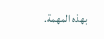بهذه المهمة.